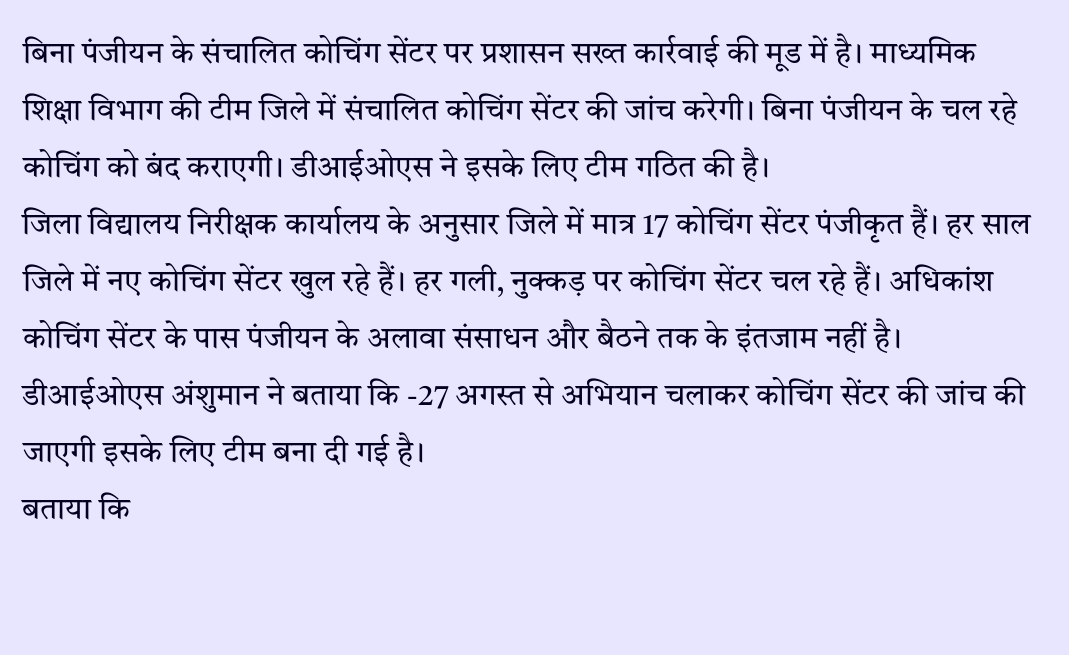बिना पंजीयन के संचालित कोचिंग सेंटर पर प्रशासन सख्त कार्रवाई की मूड में है। माध्यमिक शिक्षा विभाग की टीम जिले में संचालित कोचिंग सेंटर की जांच करेगी। बिना पंजीयन के चल रहे कोचिंग को बंद कराएगी। डीआईओएस ने इसके लिए टीम गठित की है।
जिला विद्यालय निरीक्षक कार्यालय के अनुसार जिले में मात्र 17 कोचिंग सेंटर पंजीकृत हैं। हर साल जिले में नए कोचिंग सेंटर खुल रहे हैं। हर गली, नुक्कड़ पर कोचिंग सेंटर चल रहे हैं। अधिकांश कोचिंग सेंटर के पास पंजीयन के अलावा संसाधन और बैठने तक के इंतजाम नहीं है। डीआईओएस अंशुमान ने बताया कि -27 अगस्त से अभियान चलाकर कोचिंग सेंटर की जांच की जाएगी इसके लिए टीम बना दी गई है।
बताया कि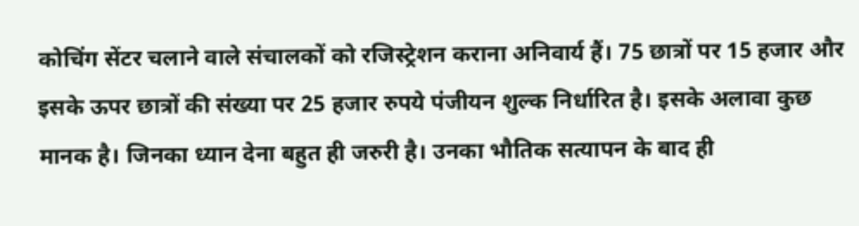कोचिंग सेंटर चलाने वाले संचालकों को रजिस्ट्रेशन कराना अनिवार्य हैं। 75 छात्रों पर 15 हजार और इसके ऊपर छात्रों की संख्या पर 25 हजार रुपये पंजीयन शुल्क निर्धारित है। इसके अलावा कुछ मानक है। जिनका ध्यान देना बहुत ही जरुरी है। उनका भौतिक सत्यापन के बाद ही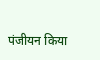पंजीयन किया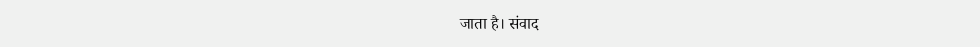जाता है। संवाद